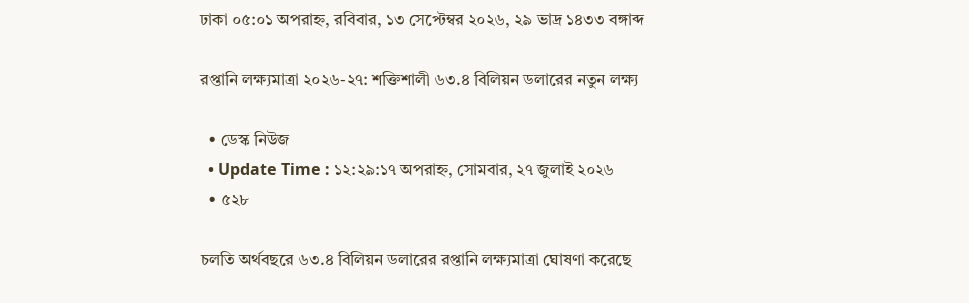ঢাকা ০৫:০১ অপরাহ্ন, রবিবার, ১৩ সেপ্টেম্বর ২০২৬, ২৯ ভাদ্র ১৪৩৩ বঙ্গাব্দ

রপ্তানি লক্ষ্যমাত্রা ২০২৬-২৭: শক্তিশালী ৬৩.৪ বিলিয়ন ডলারের নতুন লক্ষ্য

  • ডেস্ক নিউজ
  • Update Time : ১২:২৯:১৭ অপরাহ্ন, সোমবার, ২৭ জুলাই ২০২৬
  • ৫২৮

চলতি অর্থবছরে ৬৩.৪ বিলিয়ন ডলারের রপ্তানি লক্ষ্যমাত্রা ঘোষণা করেছে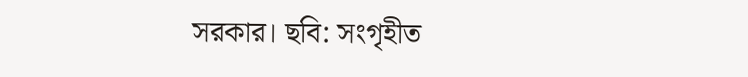সরকার। ছবি: সংগৃহীত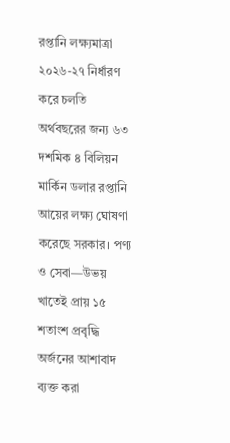রপ্তানি লক্ষ্যমাত্রা ২০২৬-২৭ নির্ধারণ করে চলতি অর্থবছরের জন্য ৬৩ দশমিক ৪ বিলিয়ন মার্কিন ডলার রপ্তানি আয়ের লক্ষ্য ঘোষণা করেছে সরকার। পণ্য ও সেবা—উভয় খাতেই প্রায় ১৫ শতাংশ প্রবৃদ্ধি অর্জনের আশাবাদ ব্যক্ত করা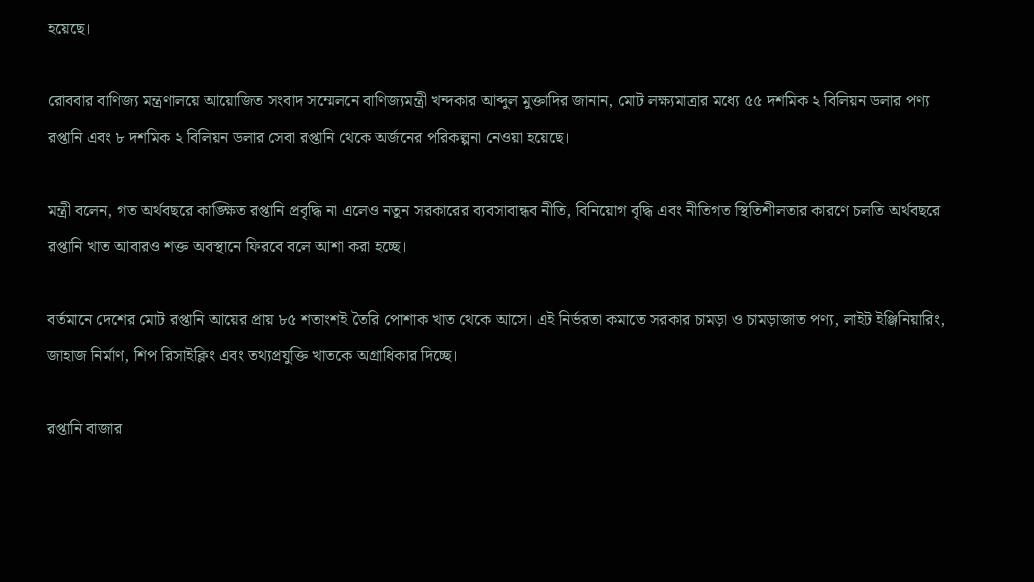হয়েছে।

রোববার বাণিজ্য মন্ত্রণালয়ে আয়োজিত সংবাদ সম্মেলনে বাণিজ্যমন্ত্রী খন্দকার আব্দুল মুক্তাদির জানান, মোট লক্ষ্যমাত্রার মধ্যে ৫৫ দশমিক ২ বিলিয়ন ডলার পণ্য রপ্তানি এবং ৮ দশমিক ২ বিলিয়ন ডলার সেবা রপ্তানি থেকে অর্জনের পরিকল্পনা নেওয়া হয়েছে।

মন্ত্রী বলেন, গত অর্থবছরে কাঙ্ক্ষিত রপ্তানি প্রবৃদ্ধি না এলেও নতুন সরকারের ব্যবসাবান্ধব নীতি, বিনিয়োগ বৃদ্ধি এবং নীতিগত স্থিতিশীলতার কারণে চলতি অর্থবছরে রপ্তানি খাত আবারও শক্ত অবস্থানে ফিরবে বলে আশা করা হচ্ছে।

বর্তমানে দেশের মোট রপ্তানি আয়ের প্রায় ৮৫ শতাংশই তৈরি পোশাক খাত থেকে আসে। এই নির্ভরতা কমাতে সরকার চামড়া ও চামড়াজাত পণ্য, লাইট ইঞ্জিনিয়ারিং, জাহাজ নির্মাণ, শিপ রিসাইক্লিং এবং তথ্যপ্রযুক্তি খাতকে অগ্রাধিকার দিচ্ছে।

রপ্তানি বাজার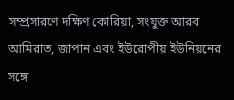সম্প্রসারণে দক্ষিণ কোরিয়া, সংযুক্ত আরব আমিরাত, জাপান এবং ইউরোপীয় ইউনিয়নের সঙ্গে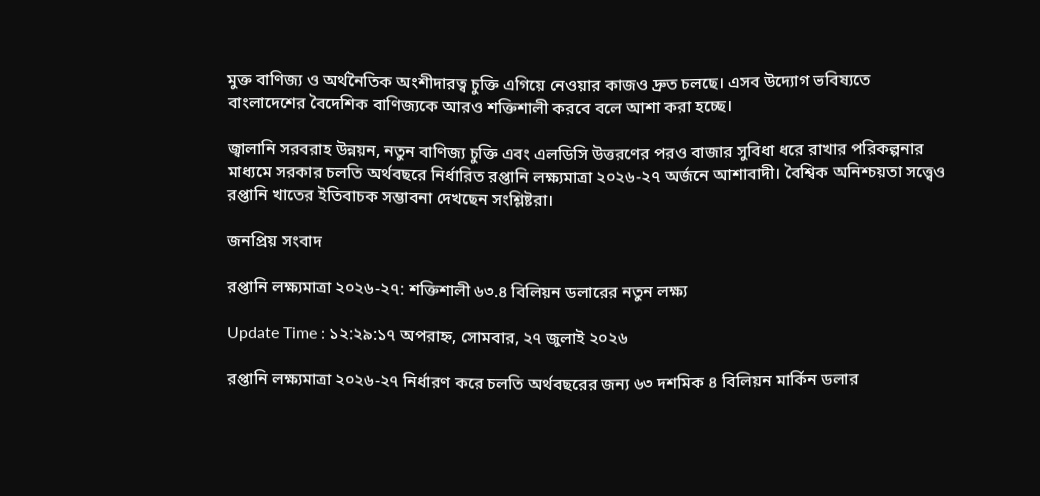মুক্ত বাণিজ্য ও অর্থনৈতিক অংশীদারত্ব চুক্তি এগিয়ে নেওয়ার কাজও দ্রুত চলছে। এসব উদ্যোগ ভবিষ্যতে বাংলাদেশের বৈদেশিক বাণিজ্যকে আরও শক্তিশালী করবে বলে আশা করা হচ্ছে।

জ্বালানি সরবরাহ উন্নয়ন, নতুন বাণিজ্য চুক্তি এবং এলডিসি উত্তরণের পরও বাজার সুবিধা ধরে রাখার পরিকল্পনার মাধ্যমে সরকার চলতি অর্থবছরে নির্ধারিত রপ্তানি লক্ষ্যমাত্রা ২০২৬-২৭ অর্জনে আশাবাদী। বৈশ্বিক অনিশ্চয়তা সত্ত্বেও রপ্তানি খাতের ইতিবাচক সম্ভাবনা দেখছেন সংশ্লিষ্টরা।

জনপ্রিয় সংবাদ

রপ্তানি লক্ষ্যমাত্রা ২০২৬-২৭: শক্তিশালী ৬৩.৪ বিলিয়ন ডলারের নতুন লক্ষ্য

Update Time : ১২:২৯:১৭ অপরাহ্ন, সোমবার, ২৭ জুলাই ২০২৬

রপ্তানি লক্ষ্যমাত্রা ২০২৬-২৭ নির্ধারণ করে চলতি অর্থবছরের জন্য ৬৩ দশমিক ৪ বিলিয়ন মার্কিন ডলার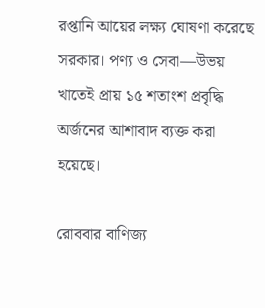রপ্তানি আয়ের লক্ষ্য ঘোষণা করেছে সরকার। পণ্য ও সেবা—উভয় খাতেই প্রায় ১৫ শতাংশ প্রবৃদ্ধি অর্জনের আশাবাদ ব্যক্ত করা হয়েছে।

রোববার বাণিজ্য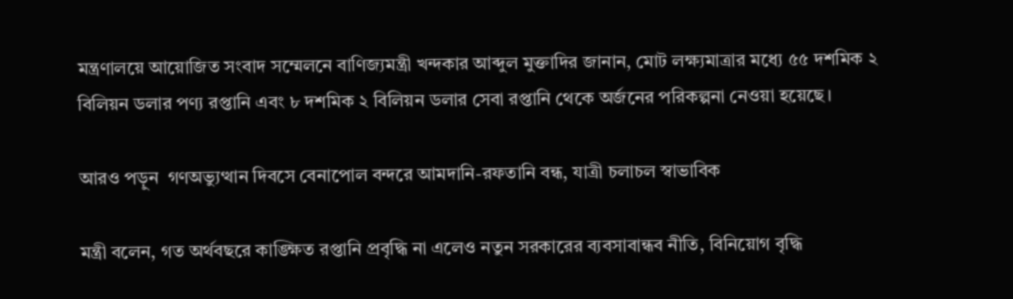মন্ত্রণালয়ে আয়োজিত সংবাদ সম্মেলনে বাণিজ্যমন্ত্রী খন্দকার আব্দুল মুক্তাদির জানান, মোট লক্ষ্যমাত্রার মধ্যে ৫৫ দশমিক ২ বিলিয়ন ডলার পণ্য রপ্তানি এবং ৮ দশমিক ২ বিলিয়ন ডলার সেবা রপ্তানি থেকে অর্জনের পরিকল্পনা নেওয়া হয়েছে।

আরও পড়ুন  গণঅভ্যুত্থান দিবসে বেনাপোল বন্দরে আমদানি-রফতানি বন্ধ, যাত্রী চলাচল স্বাভাবিক

মন্ত্রী বলেন, গত অর্থবছরে কাঙ্ক্ষিত রপ্তানি প্রবৃদ্ধি না এলেও নতুন সরকারের ব্যবসাবান্ধব নীতি, বিনিয়োগ বৃদ্ধি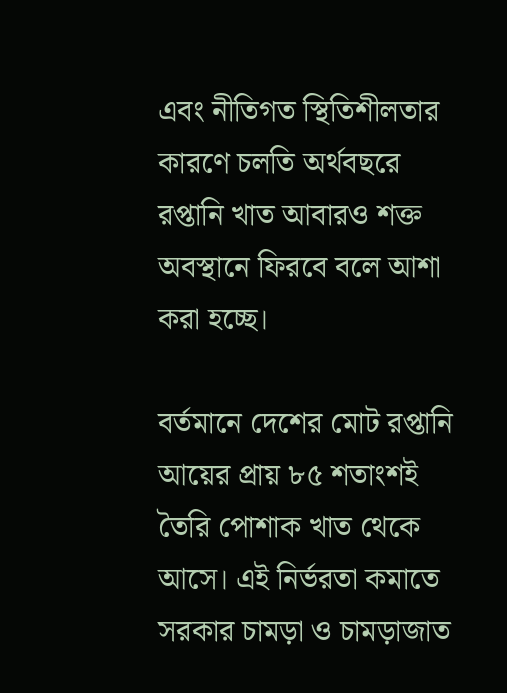এবং নীতিগত স্থিতিশীলতার কারণে চলতি অর্থবছরে রপ্তানি খাত আবারও শক্ত অবস্থানে ফিরবে বলে আশা করা হচ্ছে।

বর্তমানে দেশের মোট রপ্তানি আয়ের প্রায় ৮৫ শতাংশই তৈরি পোশাক খাত থেকে আসে। এই নির্ভরতা কমাতে সরকার চামড়া ও চামড়াজাত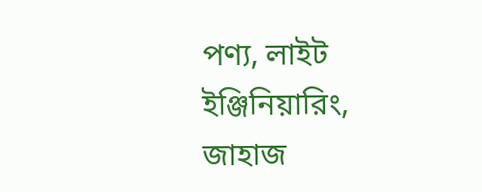পণ্য, লাইট ইঞ্জিনিয়ারিং, জাহাজ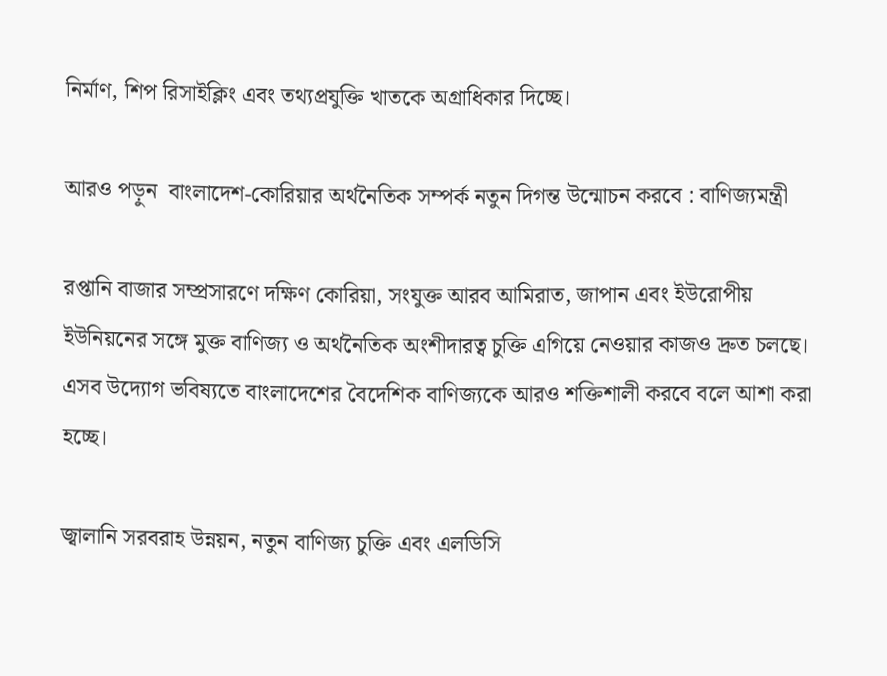নির্মাণ, শিপ রিসাইক্লিং এবং তথ্যপ্রযুক্তি খাতকে অগ্রাধিকার দিচ্ছে।

আরও পড়ুন  বাংলাদেশ-কোরিয়ার অর্থনৈতিক সম্পর্ক নতুন দিগন্ত উন্মোচন করবে : বাণিজ্যমন্ত্রী

রপ্তানি বাজার সম্প্রসারণে দক্ষিণ কোরিয়া, সংযুক্ত আরব আমিরাত, জাপান এবং ইউরোপীয় ইউনিয়নের সঙ্গে মুক্ত বাণিজ্য ও অর্থনৈতিক অংশীদারত্ব চুক্তি এগিয়ে নেওয়ার কাজও দ্রুত চলছে। এসব উদ্যোগ ভবিষ্যতে বাংলাদেশের বৈদেশিক বাণিজ্যকে আরও শক্তিশালী করবে বলে আশা করা হচ্ছে।

জ্বালানি সরবরাহ উন্নয়ন, নতুন বাণিজ্য চুক্তি এবং এলডিসি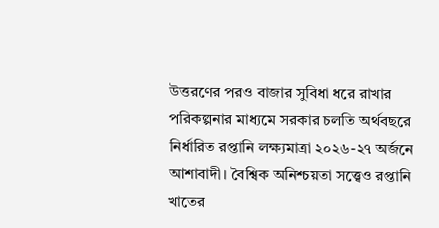উত্তরণের পরও বাজার সুবিধা ধরে রাখার পরিকল্পনার মাধ্যমে সরকার চলতি অর্থবছরে নির্ধারিত রপ্তানি লক্ষ্যমাত্রা ২০২৬-২৭ অর্জনে আশাবাদী। বৈশ্বিক অনিশ্চয়তা সত্ত্বেও রপ্তানি খাতের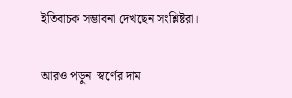ইতিবাচক সম্ভাবনা দেখছেন সংশ্লিষ্টরা।

আরও পড়ুন  স্বর্ণের দাম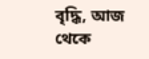বৃদ্ধি, আজ থেকে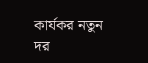কার্যকর নতুন দর